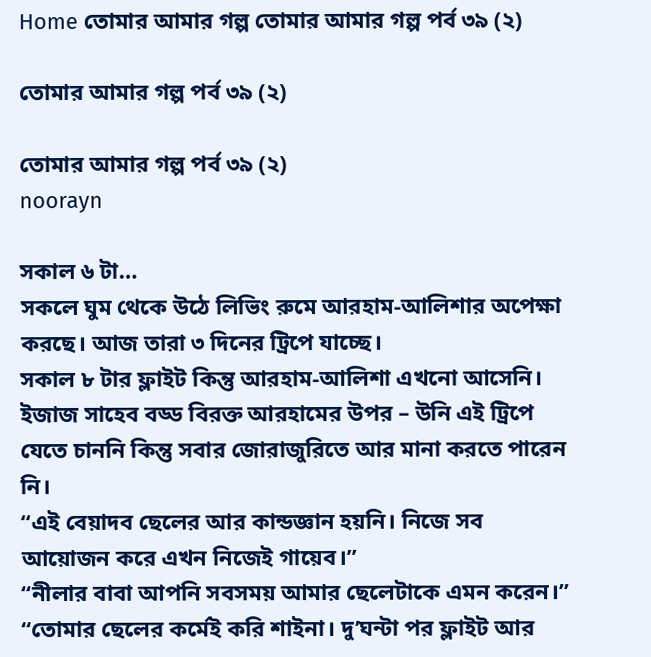Home তোমার আমার গল্প তোমার আমার গল্প পর্ব ৩৯ (২)

তোমার আমার গল্প পর্ব ৩৯ (২)

তোমার আমার গল্প পর্ব ৩৯ (২)
noorayn

সকাল ৬ টা…
সকলে ঘুম থেকে উঠে লিভিং রুমে আরহাম-আলিশার অপেক্ষা করছে। আজ তারা ৩ দিনের ট্রিপে যাচ্ছে।
সকাল ৮ টার ফ্লাইট কিন্তু আরহাম-আলিশা এখনো আসেনি।
ইজাজ সাহেব বড্ড বিরক্ত আরহামের উপর – উনি এই ট্রিপে যেতে চাননি কিন্তু সবার জোরাজুরিতে আর মানা করতে পারেন নি।
“এই বেয়াদব ছেলের আর কান্ডজ্ঞান হয়নি। নিজে সব আয়োজন করে এখন নিজেই গায়েব।”
“নীলার বাবা আপনি সবসময় আমার ছেলেটাকে এমন করেন।”
“তোমার ছেলের কর্মেই করি শাইনা। দু’ঘন্টা পর ফ্লাইট আর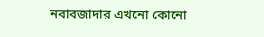নবাবজাদার এখনো কোনো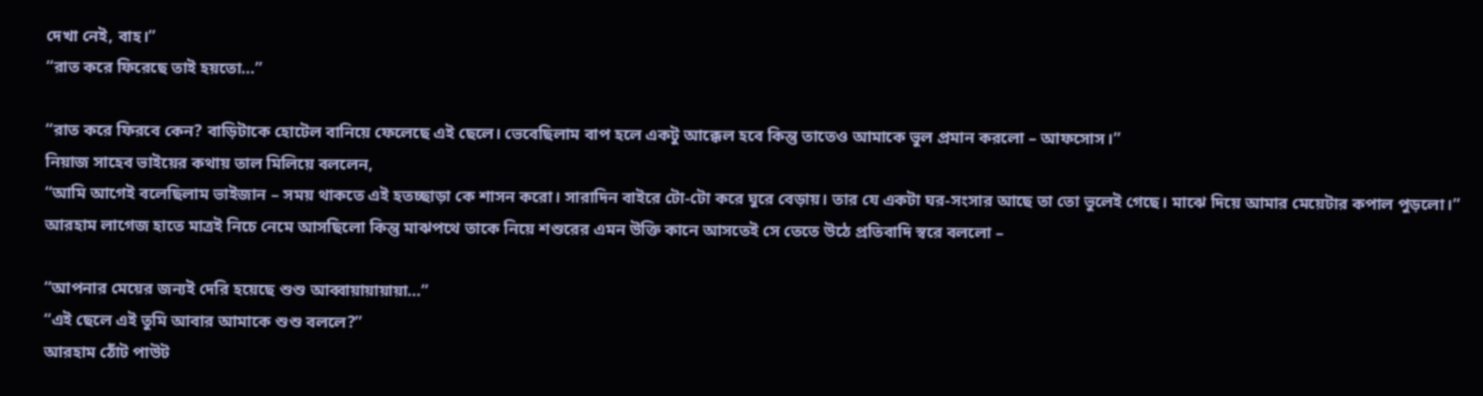দেখা নেই, বাহ।”
“রাত করে ফিরেছে তাই হয়তো…”

“রাত করে ফিরবে কেন? বাড়িটাকে হোটেল বানিয়ে ফেলেছে এই ছেলে। ভেবেছিলাম বাপ হলে একটু আক্কেল হবে কিন্তু তাতেও আমাকে ভুল প্রমান করলো – আফসোস।”
নিয়াজ সাহেব ভাইয়ের কথায় তাল মিলিয়ে বললেন,
“আমি আগেই বলেছিলাম ভাইজান – সময় থাকতে এই হতচ্ছাড়া কে শাসন করো। সারাদিন বাইরে টো-টো করে ঘুরে বেড়ায়। তার যে একটা ঘর-সংসার আছে তা তো ভুলেই গেছে। মাঝে দিয়ে আমার মেয়েটার কপাল পুড়লো।”
আরহাম লাগেজ হাতে মাত্রই নিচে নেমে আসছিলো কিন্তু মাঝপথে তাকে নিয়ে শশুরের এমন উক্তি কানে আসতেই সে তেতে উঠে প্রতিবাদি স্বরে বললো –

“আপনার মেয়ের জন্যই দেরি হয়েছে শুশু আব্বায়ায়ায়ায়া…”
“এই ছেলে এই তুমি আবার আমাকে শুশু বললে?”
আরহাম ঠোঁট পাউট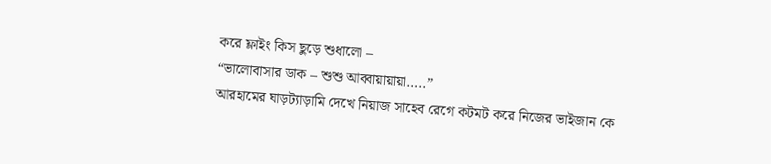করে ফ্লাইং কিস ছুড়ে শুধালো –
“ভালোবাসার ডাক – শুশু আব্বায়ায়ায়া…..”
আরহামের ঘাড়ট্যাড়ামি দেখে নিয়াজ সাহেব রেগে কটমট করে নিজের ভাইজান কে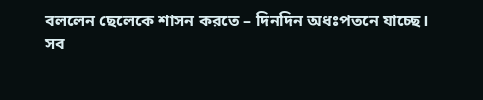বললেন ছেলেকে শাসন করতে – দিনদিন অধঃপতনে যাচ্ছে।
সব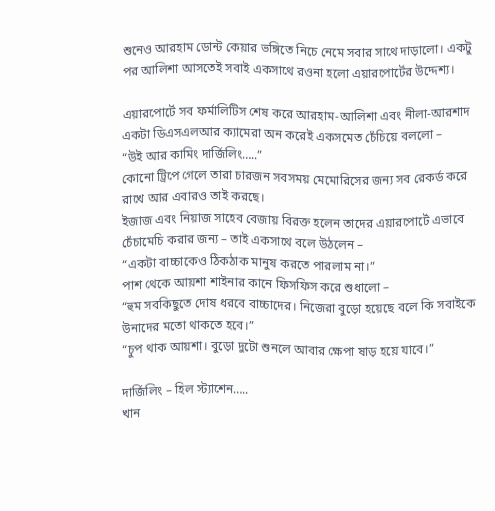শুনেও আরহাম ডোন্ট কেয়ার ভঙ্গিতে নিচে নেমে সবার সাথে দাড়ালো। একটু পর আলিশা আসতেই সবাই একসাথে রওনা হলো এয়ারপোর্টের উদ্দেশ্য।

এয়ারপোর্টে সব ফর্মালিটিস শেষ করে আরহাম-আলিশা এবং নীলা-আরশাদ একটা ডিএসএলআর ক্যামেরা অন করেই একসমেত চেঁচিয়ে বললো –
“উই আর কামিং দার্জিলিং…..”
কোনো ট্রিপে গেলে তারা চারজন সবসময় মেমোরিসের জন্য সব রেকর্ড করে রাখে আর এবারও তাই করছে।
ইজাজ এবং নিয়াজ সাহেব বেজায় বিরক্ত হলেন তাদের এয়ারপোর্টে এভাবে চেঁচামেচি করার জন্য – তাই একসাথে বলে উঠলেন –
“একটা বাচ্চাকেও ঠিকঠাক মানুষ করতে পারলাম না।”
পাশ থেকে আয়শা শাইনার কানে ফিসফিস করে শুধালো –
“হুম সবকিছুতে দোষ ধরবে বাচ্চাদের। নিজেরা বুড়ো হয়েছে বলে কি সবাইকে উনাদের মতো থাকতে হবে।”
“চুপ থাক আয়শা। বুড়ো দুটো শুনলে আবার ক্ষেপা ষাড় হয়ে যাবে।”

দার্জিলিং – হিল স্ট্যাশেন…..
খান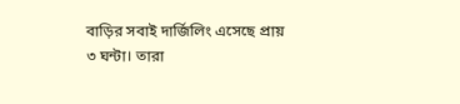বাড়ির সবাই দার্জিলিং এসেছে প্রায় ৩ ঘন্টা। তারা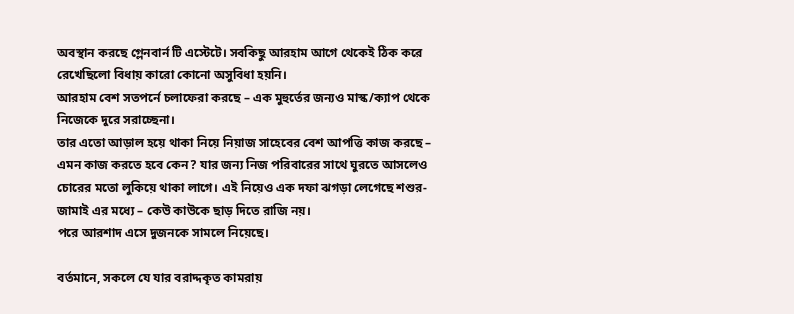অবস্থান করছে গ্লেনবার্ন টি এস্টেটে। সবকিছু আরহাম আগে থেকেই ঠিক করে রেখেছিলো বিধায় কারো কোনো অসুবিধা হয়নি।
আরহাম বেশ সতপর্নে চলাফেরা করছে – এক মুহুর্তের জন্যও মাস্ক/ক্যাপ থেকে নিজেকে দুরে সরাচ্ছেনা।
তার এতো আড়াল হয়ে থাকা নিয়ে নিয়াজ সাহেবের বেশ আপত্তি কাজ করছে – এমন কাজ করতে হবে কেন? যার জন্য নিজ পরিবারের সাথে ঘুরতে আসলেও চোরের মতো লুকিয়ে থাকা লাগে। এই নিয়েও এক দফা ঝগড়া লেগেছে শশুর-জামাই এর মধ্যে – কেউ কাউকে ছাড় দিতে রাজি নয়।
পরে আরশাদ এসে দুজনকে সামলে নিয়েছে।

বর্তমানে, সকলে যে যার বরাদ্দকৃত কামরায়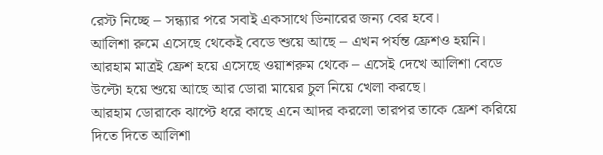রেস্ট নিচ্ছে – সন্ধ্যার পরে সবাই একসাথে ডিনারের জন্য বের হবে।
আলিশা রুমে এসেছে থেকেই বেডে শুয়ে আছে – এখন পর্যন্ত ফ্রেশও হয়নি। আরহাম মাত্রই ফ্রেশ হয়ে এসেছে ওয়াশরুম থেকে – এসেই দেখে আলিশা বেডে উল্টো হয়ে শুয়ে আছে আর ডোরা মায়ের চুল নিয়ে খেলা করছে।
আরহাম ডোরাকে ঝাপ্টে ধরে কাছে এনে আদর করলো তারপর তাকে ফ্রেশ করিয়ে দিতে দিতে আলিশা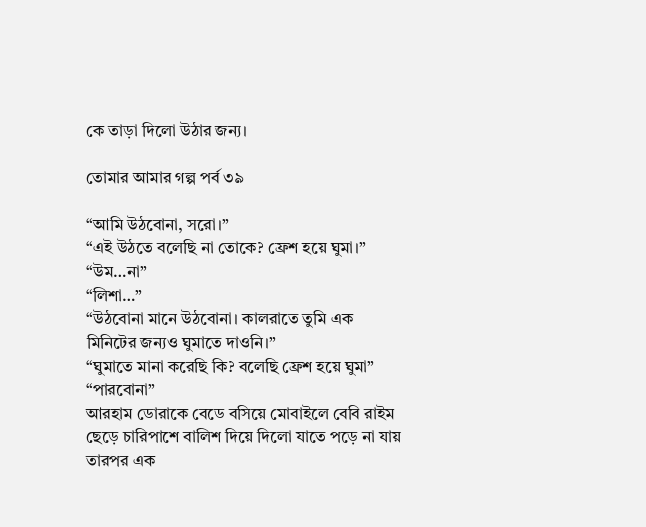কে তাড়া দিলো উঠার জন্য।

তোমার আমার গল্প পর্ব ৩৯

“আমি উঠবোনা, সরো।”
“এই উঠতে বলেছি না তোকে? ফ্রেশ হয়ে ঘুমা।”
“উম…না”
“লিশা…”
“উঠবোনা মানে উঠবোনা। কালরাতে তুমি এক মিনিটের জন্যও ঘুমাতে দাওনি।”
“ঘুমাতে মানা করেছি কি? বলেছি ফ্রেশ হয়ে ঘুমা”
“পারবোনা”
আরহাম ডোরাকে বেডে বসিয়ে মোবাইলে বেবি রাইম ছেড়ে চারিপাশে বালিশ দিয়ে দিলো যাতে পড়ে না যায় তারপর এক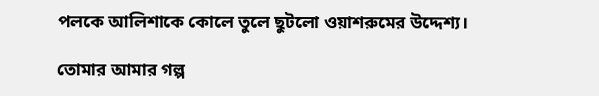পলকে আলিশাকে কোলে তুলে ছুটলো ওয়াশরুমের উদ্দেশ্য।

তোমার আমার গল্প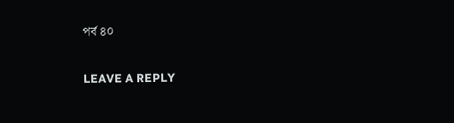পর্ব ৪০

LEAVE A REPLY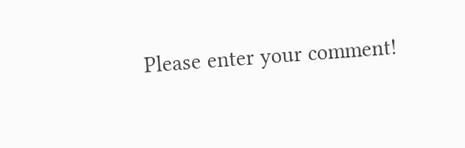Please enter your comment!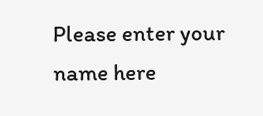Please enter your name here